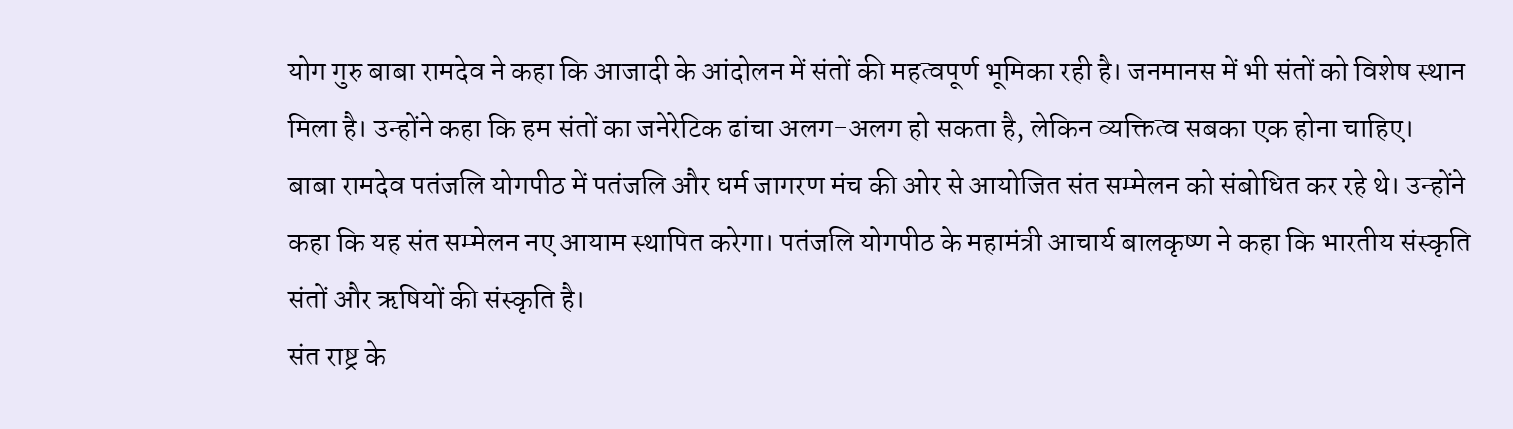योग गुरु बाबा रामदेव ने कहा कि आजादी के आंदोलन में संतों की महत्वपूर्ण भूमिका रही है। जनमानस में भी संतों को विशेष स्थान मिला है। उन्होंने कहा कि हम संतों का जनेरेटिक ढांचा अलग-अलग हो सकता है, लेकिन व्यक्तित्व सबका एक होना चाहिए।
बाबा रामदेव पतंजलि योगपीठ में पतंजलि और धर्म जागरण मंच की ओर से आयोजित संत सम्मेलन को संबोधित कर रहे थे। उन्होंने कहा कि यह संत सम्मेलन नए आयाम स्थापित करेगा। पतंजलि योगपीठ के महामंत्री आचार्य बालकृष्ण ने कहा कि भारतीय संस्कृति संतों और ऋषियों की संस्कृति है।
संत राष्ट्र के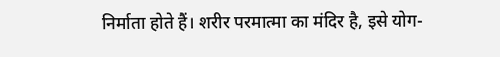निर्माता होते हैं। शरीर परमात्मा का मंदिर है, इसे योग-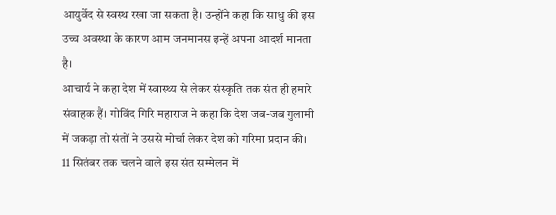आयुर्वेद से स्वस्थ रखा जा सकता है। उन्होंने कहा कि साधु की इस उच्च अवस्था के कारण आम जनमानस इन्हें अपना आदर्श मानता है।
आचार्य ने कहा देश में स्वास्थ्य से लेकर संस्कृति तक संत ही हमारे संवाहक हैं। गोविंद गिरि महाराज ने कहा कि देश जब-जब गुलामी में जकड़ा तो संतों ने उससे मोर्चा लेकर देश को गरिमा प्रदान की। 11 सितंबर तक चलने वाले इस संत सम्मेलन में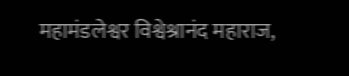महामंडलेश्वर विश्वेश्रानंद महाराज,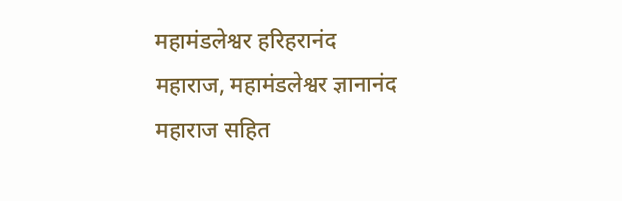महामंडलेश्वर हरिहरानंद महाराज, महामंडलेश्वर ज्ञानानंद महाराज सहित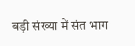बड़ी संख्या में संत भाग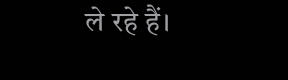ले रहे हैं।